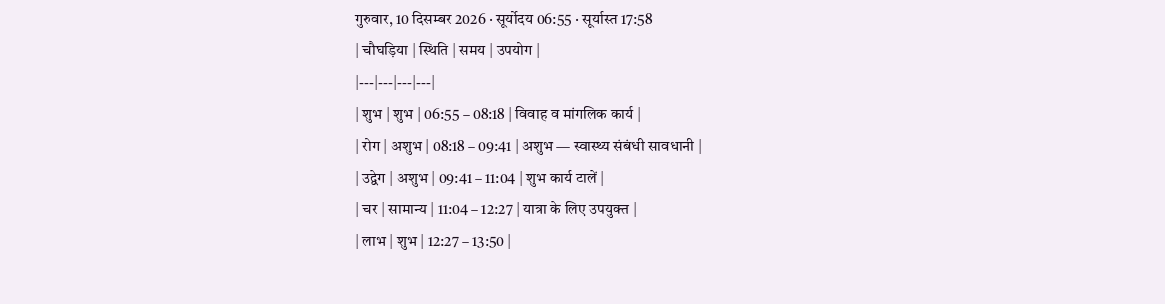गुरुवार, 10 दिसम्बर 2026 · सूर्योदय 06:55 · सूर्यास्त 17:58
| चौघड़िया | स्थिति | समय | उपयोग |
|---|---|---|---|
| शुभ | शुभ | 06:55 – 08:18 | विवाह व मांगलिक कार्य |
| रोग | अशुभ | 08:18 – 09:41 | अशुभ — स्वास्थ्य संबंधी सावधानी |
| उद्वेग | अशुभ | 09:41 – 11:04 | शुभ कार्य टालें |
| चर | सामान्य | 11:04 – 12:27 | यात्रा के लिए उपयुक्त |
| लाभ | शुभ | 12:27 – 13:50 |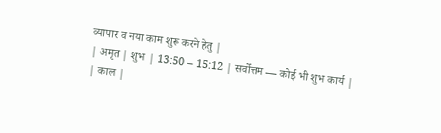व्यापार व नया काम शुरू करने हेतु |
| अमृत | शुभ | 13:50 – 15:12 | सर्वोत्तम — कोई भी शुभ कार्य |
| काल |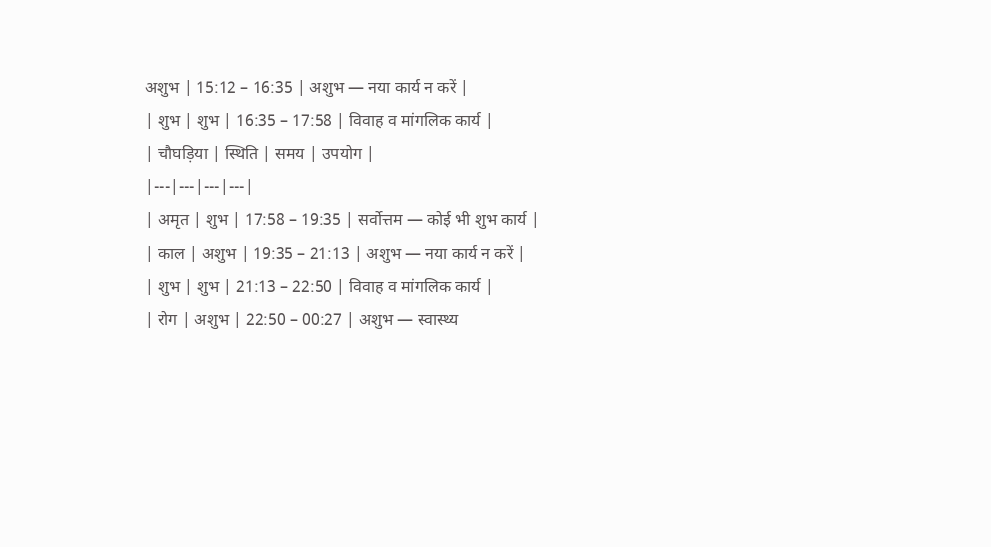अशुभ | 15:12 – 16:35 | अशुभ — नया कार्य न करें |
| शुभ | शुभ | 16:35 – 17:58 | विवाह व मांगलिक कार्य |
| चौघड़िया | स्थिति | समय | उपयोग |
|---|---|---|---|
| अमृत | शुभ | 17:58 – 19:35 | सर्वोत्तम — कोई भी शुभ कार्य |
| काल | अशुभ | 19:35 – 21:13 | अशुभ — नया कार्य न करें |
| शुभ | शुभ | 21:13 – 22:50 | विवाह व मांगलिक कार्य |
| रोग | अशुभ | 22:50 – 00:27 | अशुभ — स्वास्थ्य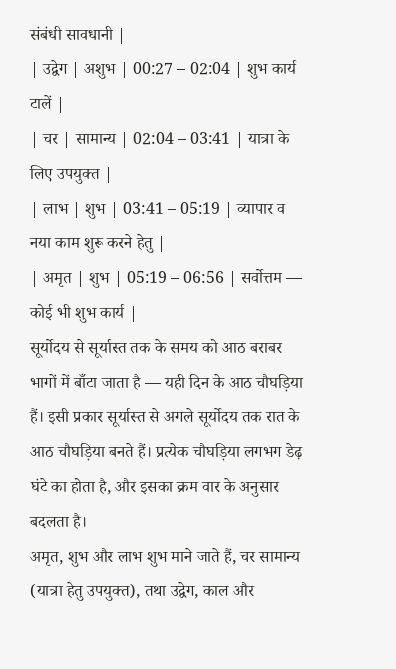संबंधी सावधानी |
| उद्वेग | अशुभ | 00:27 – 02:04 | शुभ कार्य टालें |
| चर | सामान्य | 02:04 – 03:41 | यात्रा के लिए उपयुक्त |
| लाभ | शुभ | 03:41 – 05:19 | व्यापार व नया काम शुरू करने हेतु |
| अमृत | शुभ | 05:19 – 06:56 | सर्वोत्तम — कोई भी शुभ कार्य |
सूर्योदय से सूर्यास्त तक के समय को आठ बराबर भागों में बाँटा जाता है — यही दिन के आठ चौघड़िया हैं। इसी प्रकार सूर्यास्त से अगले सूर्योदय तक रात के आठ चौघड़िया बनते हैं। प्रत्येक चौघड़िया लगभग डेढ़ घंटे का होता है, और इसका क्रम वार के अनुसार बदलता है।
अमृत, शुभ और लाभ शुभ माने जाते हैं, चर सामान्य (यात्रा हेतु उपयुक्त), तथा उद्वेग, काल और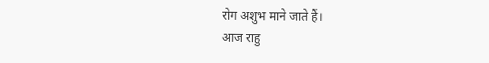रोग अशुभ माने जाते हैं।
आज राहु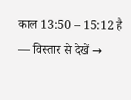काल 13:50 – 15:12 है — विस्तार से देखें →